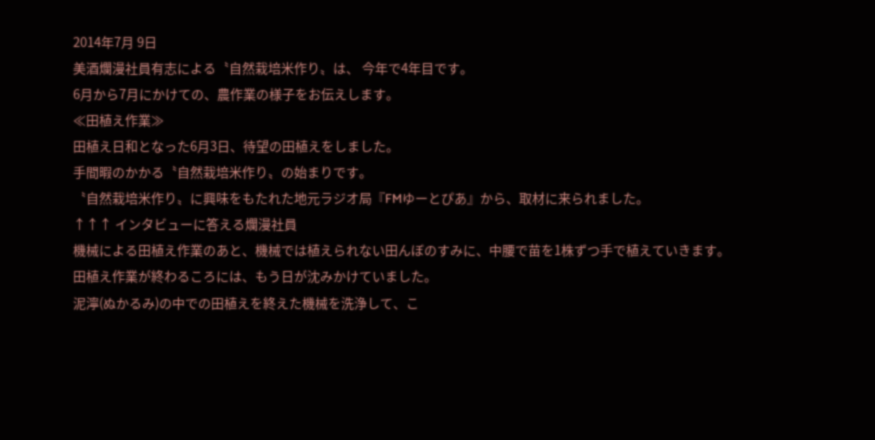2014年7月 9日
美酒爛漫社員有志による〝自然栽培米作り〟は、 今年で4年目です。
6月から7月にかけての、農作業の様子をお伝えします。
≪田植え作業≫
田植え日和となった6月3日、待望の田植えをしました。
手間暇のかかる〝自然栽培米作り〟の始まりです。
〝自然栽培米作り〟に興味をもたれた地元ラジオ局『FMゆーとぴあ』から、取材に来られました。
↑↑↑ インタビューに答える爛漫社員
機械による田植え作業のあと、機械では植えられない田んぼのすみに、中腰で苗を1株ずつ手で植えていきます。
田植え作業が終わるころには、もう日が沈みかけていました。
泥濘(ぬかるみ)の中での田植えを終えた機械を洗浄して、こ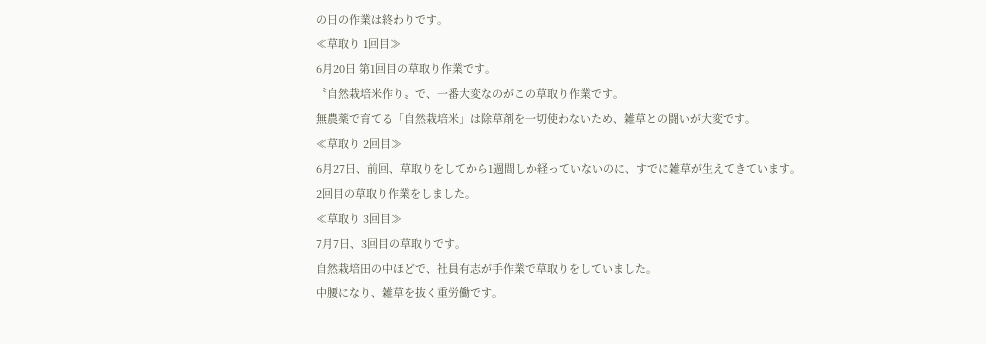の日の作業は終わりです。
≪草取り 1回目≫
6月20日 第1回目の草取り作業です。
〝自然栽培米作り〟で、一番大変なのがこの草取り作業です。
無農薬で育てる「自然栽培米」は除草剤を一切使わないため、雑草との闘いが大変です。
≪草取り 2回目≫
6月27日、前回、草取りをしてから1週間しか経っていないのに、すでに雑草が生えてきています。
2回目の草取り作業をしました。
≪草取り 3回目≫
7月7日、3回目の草取りです。
自然栽培田の中ほどで、社員有志が手作業で草取りをしていました。
中腰になり、雑草を抜く重労働です。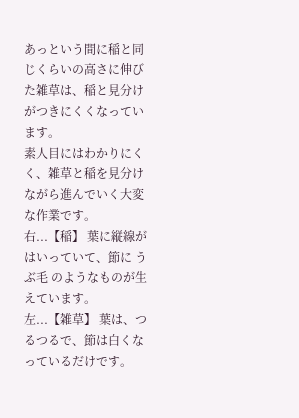あっという間に稲と同じくらいの高さに伸びた雑草は、稲と見分けがつきにくくなっています。
素人目にはわかりにくく、雑草と稲を見分けながら進んでいく大変な作業です。
右...【稲】 葉に縦線がはいっていて、節に うぶ毛 のようなものが生えています。
左...【雑草】 葉は、つるつるで、節は白くなっているだけです。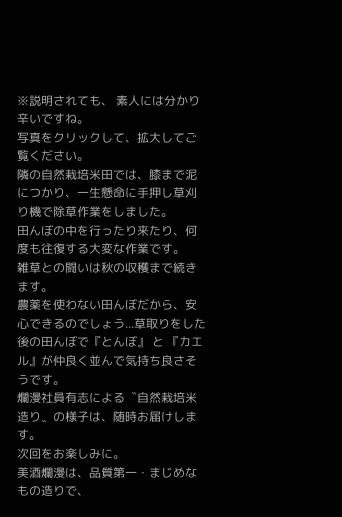※説明されても、 素人には分かり辛いですね。
写真をクリックして、拡大してご覧ください。
隣の自然栽培米田では、膝まで泥につかり、一生懸命に手押し草刈り機で除草作業をしました。
田んぼの中を行ったり来たり、何度も往復する大変な作業です。
雑草との闘いは秋の収穫まで続きます。
農薬を使わない田んぼだから、安心できるのでしょう...草取りをした後の田んぼで『とんぼ』 と 『カエル』が仲良く並んで気持ち良さそうです。
爛漫社員有志による〝自然栽培米造り〟の様子は、随時お届けします。
次回をお楽しみに。
美酒爛漫は、品質第一・まじめなもの造りで、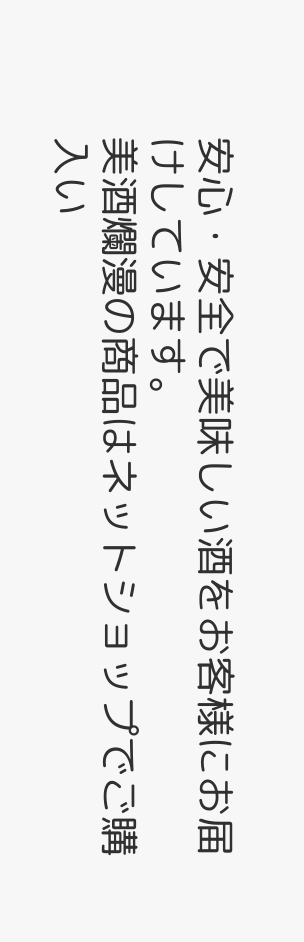安心・安全で美味しい酒をお客様にお届けしています。
美酒爛漫の商品はネットショップでご購入い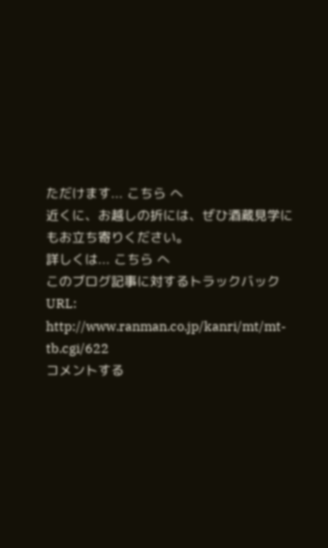ただけます... こちら へ
近くに、お越しの折には、ぜひ酒蔵見学にもお立ち寄りください。
詳しくは... こちら へ
このブログ記事に対するトラックバックURL: http://www.ranman.co.jp/kanri/mt/mt-tb.cgi/622
コメントする